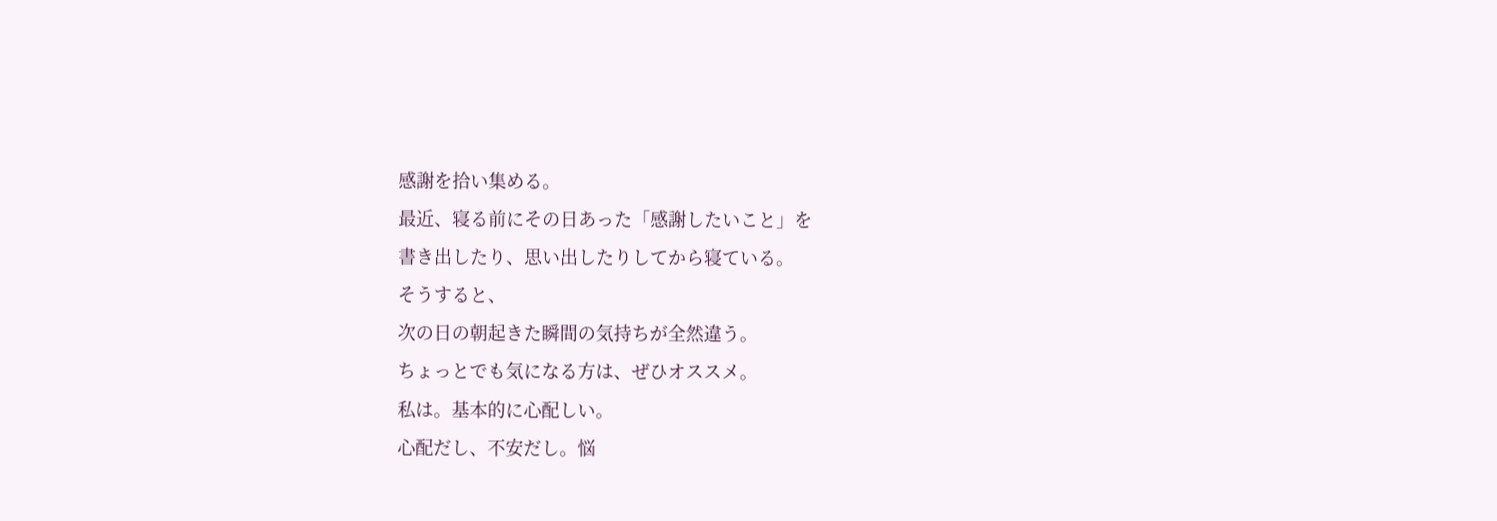感謝を拾い集める。
最近、寝る前にその日あった「感謝したいこと」を
書き出したり、思い出したりしてから寝ている。
そうすると、
次の日の朝起きた瞬間の気持ちが全然違う。
ちょっとでも気になる方は、ぜひオススメ。
私は。基本的に心配しい。
心配だし、不安だし。悩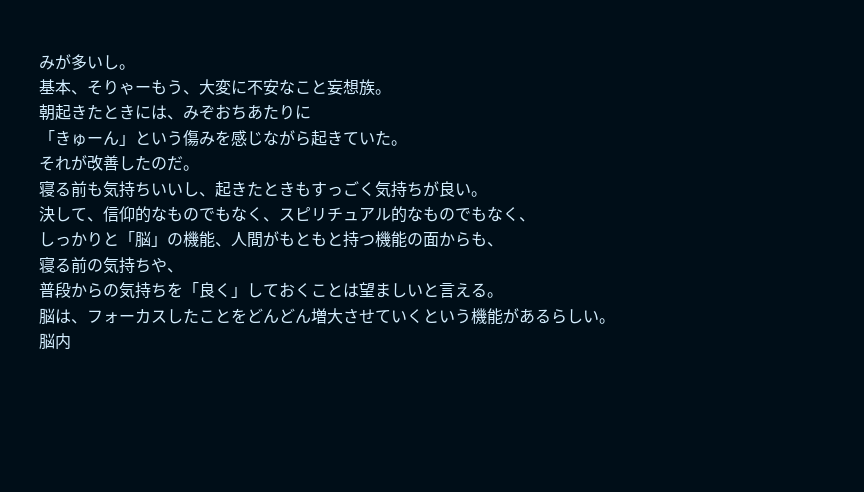みが多いし。
基本、そりゃーもう、大変に不安なこと妄想族。
朝起きたときには、みぞおちあたりに
「きゅーん」という傷みを感じながら起きていた。
それが改善したのだ。
寝る前も気持ちいいし、起きたときもすっごく気持ちが良い。
決して、信仰的なものでもなく、スピリチュアル的なものでもなく、
しっかりと「脳」の機能、人間がもともと持つ機能の面からも、
寝る前の気持ちや、
普段からの気持ちを「良く」しておくことは望ましいと言える。
脳は、フォーカスしたことをどんどん増大させていくという機能があるらしい。
脳内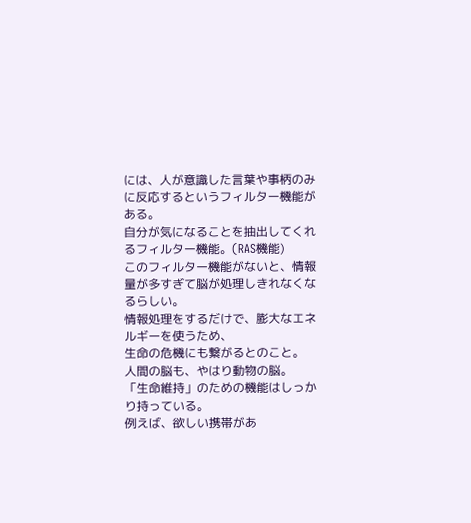には、人が意識した言葉や事柄のみに反応するというフィルター機能がある。
自分が気になることを抽出してくれるフィルター機能。(RAS機能)
このフィルター機能がないと、情報量が多すぎて脳が処理しきれなくなるらしい。
情報処理をするだけで、膨大なエネルギーを使うため、
生命の危機にも繋がるとのこと。
人間の脳も、やはり動物の脳。
「生命維持」のための機能はしっかり持っている。
例えば、欲しい携帯があ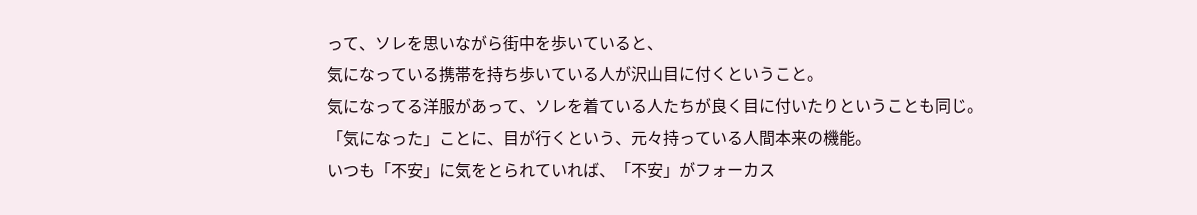って、ソレを思いながら街中を歩いていると、
気になっている携帯を持ち歩いている人が沢山目に付くということ。
気になってる洋服があって、ソレを着ている人たちが良く目に付いたりということも同じ。
「気になった」ことに、目が行くという、元々持っている人間本来の機能。
いつも「不安」に気をとられていれば、「不安」がフォーカス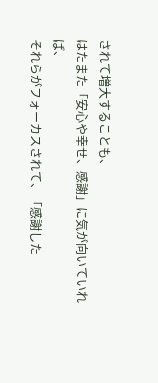されて増大することも、
はたまた「安心や幸せ、感謝」に気が向いていれば、
それらがフォーカスされて、「感謝した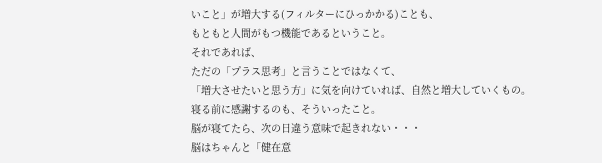いこと」が増大する(フィルターにひっかかる)ことも、
もともと人間がもつ機能であるということ。
それであれば、
ただの「プラス思考」と言うことではなくて、
「増大させたいと思う方」に気を向けていれば、自然と増大していくもの。
寝る前に感謝するのも、そういったこと。
脳が寝てたら、次の日違う意味で起きれない・・・
脳はちゃんと「健在意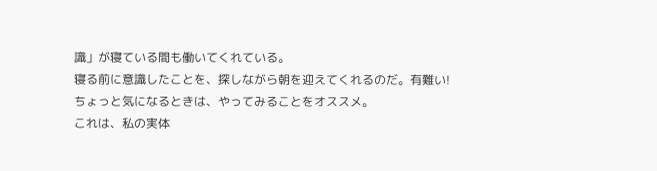識」が寝ている間も働いてくれている。
寝る前に意識したことを、探しながら朝を迎えてくれるのだ。有難い!
ちょっと気になるときは、やってみることをオススメ。
これは、私の実体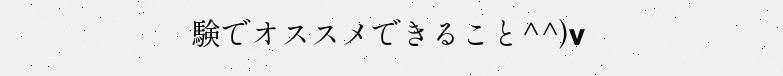験でオススメできること^^)v